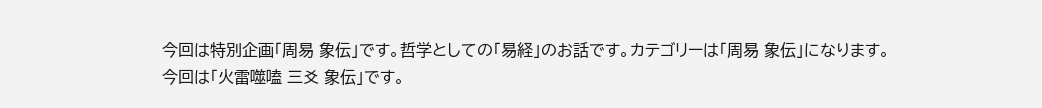今回は特別企画「周易 象伝」です。哲学としての「易経」のお話です。カテゴリーは「周易 象伝」になります。
今回は「火雷噬嗑 三爻 象伝」です。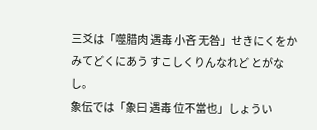三爻は「噬腊肉 遇毒 小吝 无咎」せきにくをかみてどくにあう すこしくりんなれど とがなし。
象伝では「象曰 遇毒 位不當也」しょうい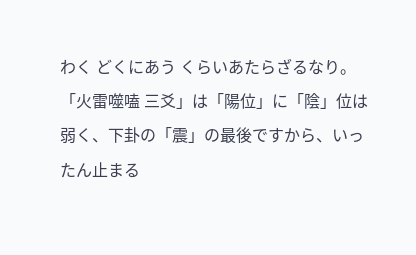わく どくにあう くらいあたらざるなり。
「火雷噬嗑 三爻」は「陽位」に「陰」位は弱く、下卦の「震」の最後ですから、いったん止まる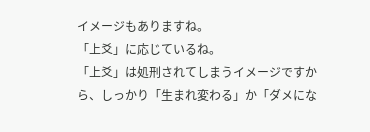イメージもありますね。
「上爻」に応じているね。
「上爻」は処刑されてしまうイメージですから、しっかり「生まれ変わる」か「ダメにな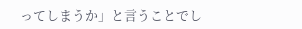ってしまうか」と言うことでし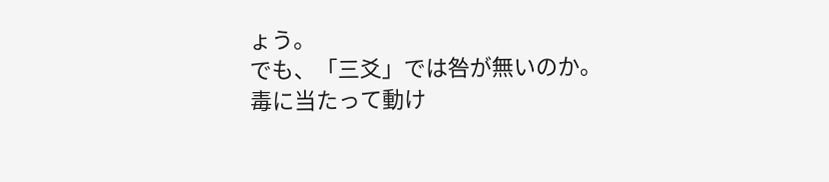ょう。
でも、「三爻」では咎が無いのか。
毒に当たって動け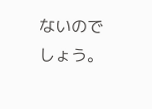ないのでしょう。